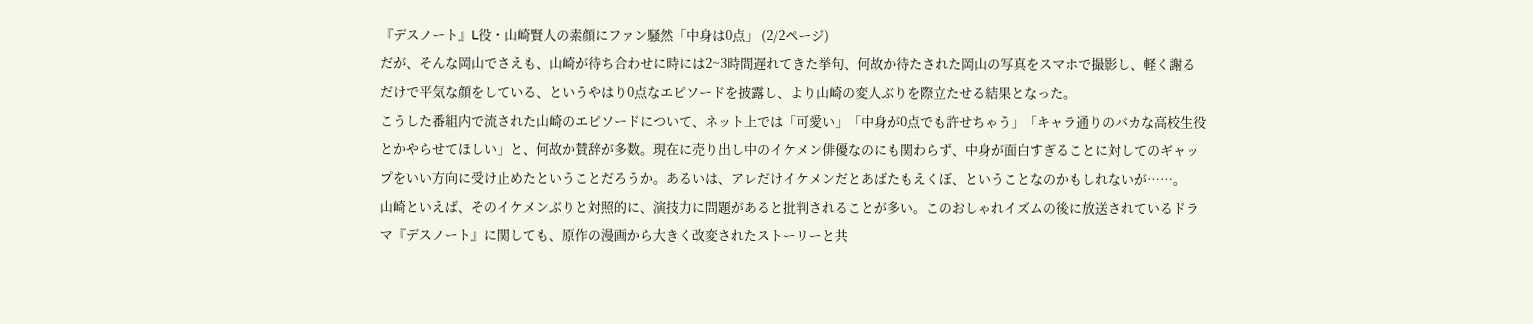『デスノート』L役・山崎賢人の素顔にファン騒然「中身は0点」 (2/2ページ)
だが、そんな岡山でさえも、山崎が待ち合わせに時には2~3時間遅れてきた挙句、何故か待たされた岡山の写真をスマホで撮影し、軽く謝るだけで平気な顔をしている、というやはり0点なエピソードを披露し、より山崎の変人ぶりを際立たせる結果となった。
こうした番組内で流された山崎のエピソードについて、ネット上では「可愛い」「中身が0点でも許せちゃう」「キャラ通りのバカな高校生役とかやらせてほしい」と、何故か賛辞が多数。現在に売り出し中のイケメン俳優なのにも関わらず、中身が面白すぎることに対してのギャップをいい方向に受け止めたということだろうか。あるいは、アレだけイケメンだとあばたもえくぼ、ということなのかもしれないが……。
山崎といえば、そのイケメンぶりと対照的に、演技力に問題があると批判されることが多い。このおしゃれイズムの後に放送されているドラマ『デスノート』に関しても、原作の漫画から大きく改変されたストーリーと共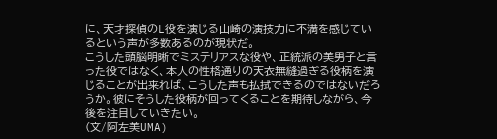に、天才探偵のL役を演じる山崎の演技力に不満を感じているという声が多数あるのが現状だ。
こうした頭脳明晰でミステリアスな役や、正統派の美男子と言った役ではなく、本人の性格通りの天衣無縫過ぎる役柄を演じることが出来れば、こうした声も払拭できるのではないだろうか。彼にそうした役柄が回ってくることを期待しながら、今後を注目していきたい。
(文/阿左美UMA)